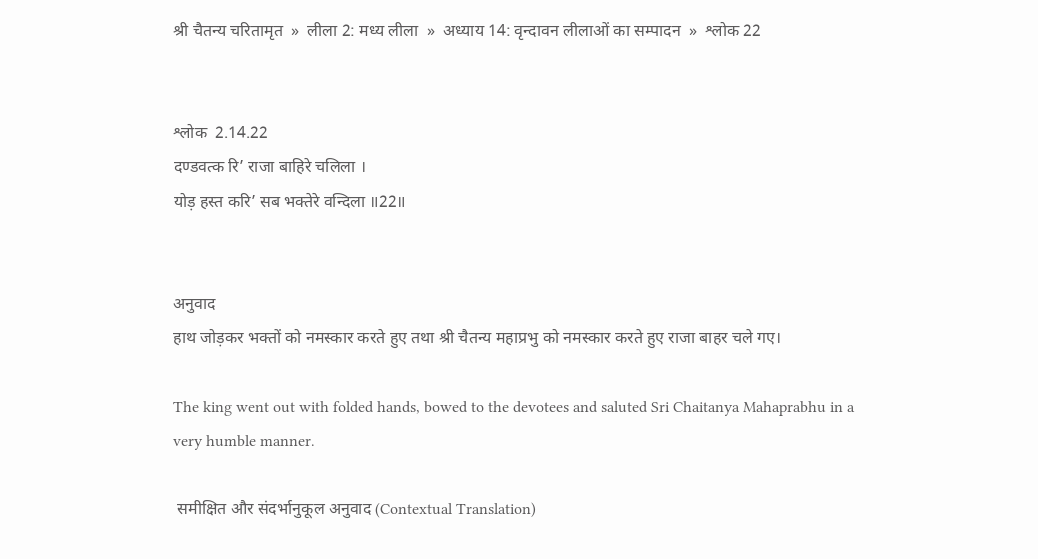श्री चैतन्य चरितामृत  »  लीला 2: मध्य लीला  »  अध्याय 14: वृन्दावन लीलाओं का सम्पादन  »  श्लोक 22


श्लोक  2.14.22
दण्डवत्क रि’ राजा बाहिरे चलिला ।
योड़ हस्त करि’ सब भक्तेरे वन्दिला ॥22॥


अनुवाद
हाथ जोड़कर भक्तों को नमस्कार करते हुए तथा श्री चैतन्य महाप्रभु को नमस्कार करते हुए राजा बाहर चले गए।

The king went out with folded hands, bowed to the devotees and saluted Sri Chaitanya Mahaprabhu in a very humble manner.

 समीक्षित और संदर्भानुकूल अनुवाद (Contextual Translation)